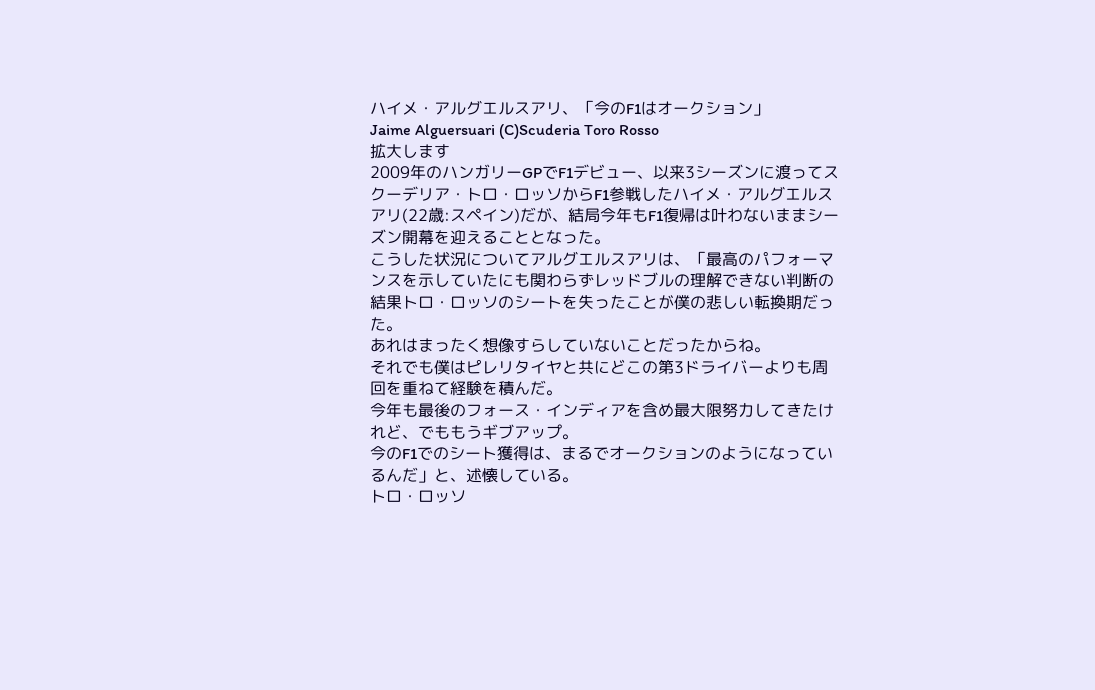ハイメ・アルグエルスアリ、「今のF1はオークション」
Jaime Alguersuari (C)Scuderia Toro Rosso
拡大します
2009年のハンガリーGPでF1デビュー、以来3シーズンに渡ってスクーデリア・トロ・ロッソからF1参戦したハイメ・アルグエルスアリ(22歳:スペイン)だが、結局今年もF1復帰は叶わないままシーズン開幕を迎えることとなった。
こうした状況についてアルグエルスアリは、「最高のパフォーマンスを示していたにも関わらずレッドブルの理解できない判断の結果トロ・ロッソのシートを失ったことが僕の悲しい転換期だった。
あれはまったく想像すらしていないことだったからね。
それでも僕はピレリタイヤと共にどこの第3ドライバーよりも周回を重ねて経験を積んだ。
今年も最後のフォース・インディアを含め最大限努力してきたけれど、でももうギブアップ。
今のF1でのシート獲得は、まるでオークションのようになっているんだ」と、述懐している。
トロ・ロッソ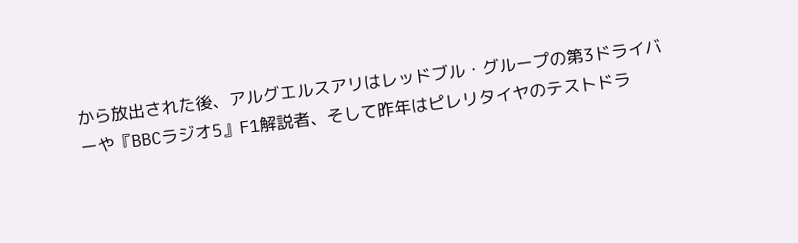から放出された後、アルグエルスアリはレッドブル・グループの第3ドライバーや『BBCラジオ5』F1解説者、そして昨年はピレリタイヤのテストドラ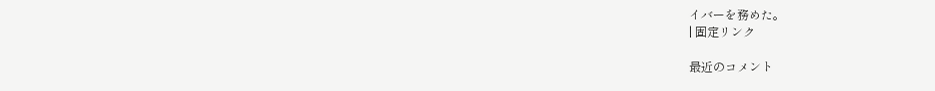イバーを務めた。
| 固定リンク

最近のコメント